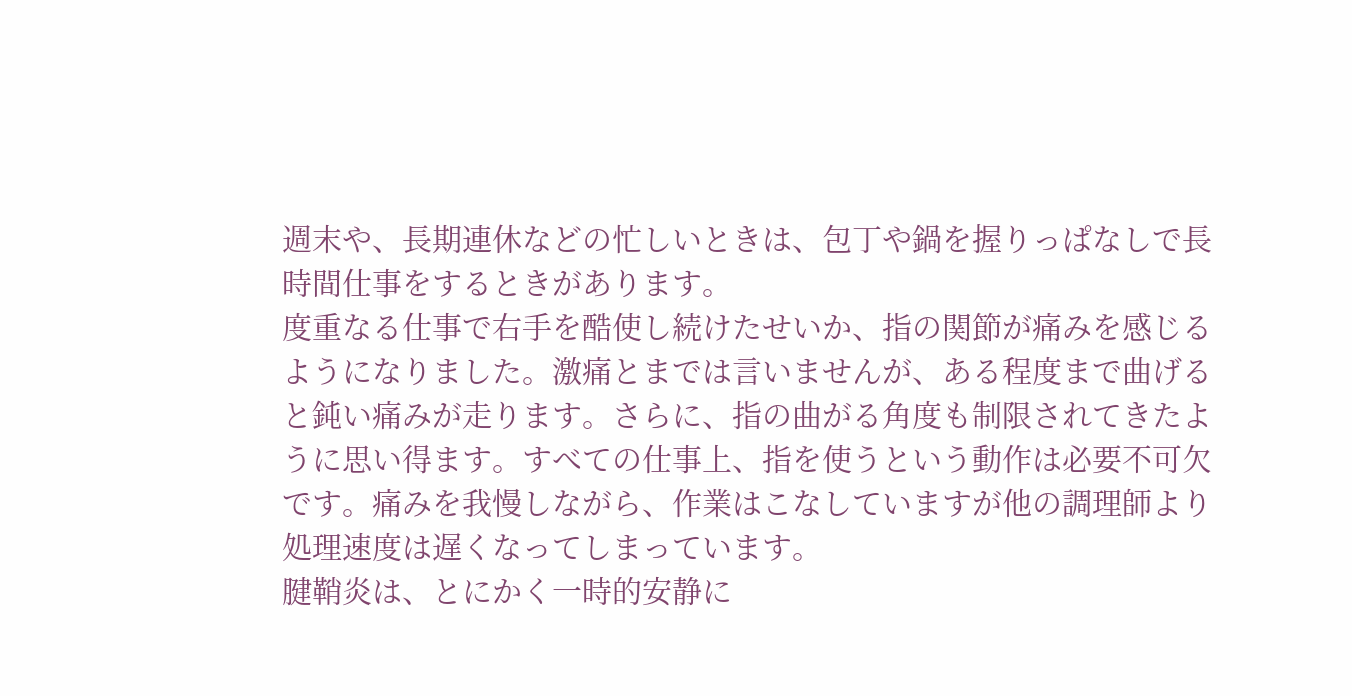週末や、長期連休などの忙しいときは、包丁や鍋を握りっぱなしで長時間仕事をするときがあります。
度重なる仕事で右手を酷使し続けたせいか、指の関節が痛みを感じるようになりました。激痛とまでは言いませんが、ある程度まで曲げると鈍い痛みが走ります。さらに、指の曲がる角度も制限されてきたように思い得ます。すべての仕事上、指を使うという動作は必要不可欠です。痛みを我慢しながら、作業はこなしていますが他の調理師より処理速度は遅くなってしまっています。
腱鞘炎は、とにかく一時的安静に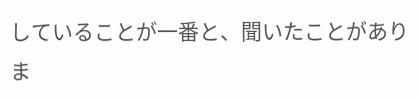していることが一番と、聞いたことがありま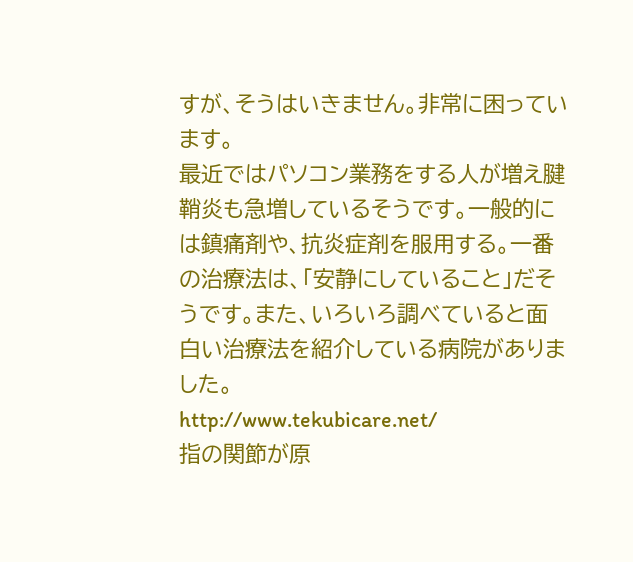すが、そうはいきません。非常に困っています。
最近ではパソコン業務をする人が増え腱鞘炎も急増しているそうです。一般的には鎮痛剤や、抗炎症剤を服用する。一番の治療法は、「安静にしていること」だそうです。また、いろいろ調べていると面白い治療法を紹介している病院がありました。
http://www.tekubicare.net/
指の関節が原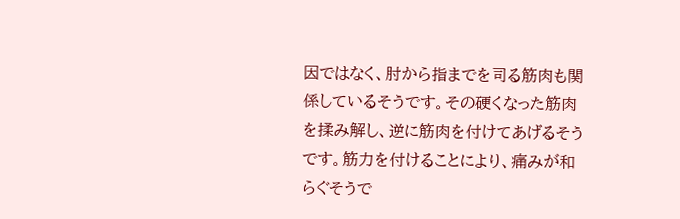因ではなく、肘から指までを司る筋肉も関係しているそうです。その硬くなった筋肉を揉み解し、逆に筋肉を付けてあげるそうです。筋力を付けることにより、痛みが和らぐそうで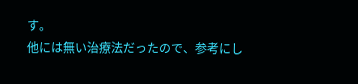す。
他には無い治療法だったので、参考にし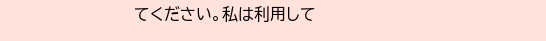てください。私は利用して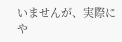いませんが、実際にや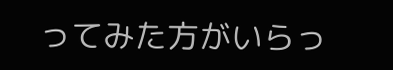ってみた方がいらっ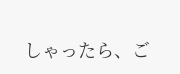しゃったら、ご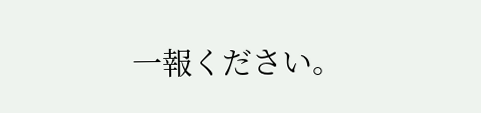一報ください。